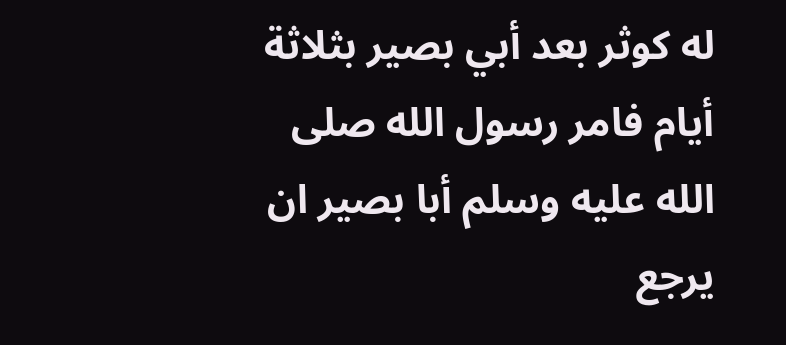له كوثر بعد أبي بصير بثلاثة أيام فامر رسول الله صلى الله عليه وسلم أبا بصير ان يرجع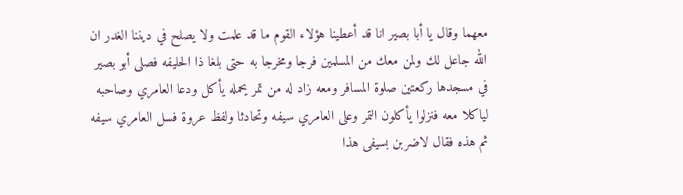معهما وقال يا أبا بصير انا قد أعطينا هؤلاء القوم ما قد علمت ولا يصلح في ديننا الغدر ان الله جاعل لك ولمن معك من المسلمين فرجا ومخرجا به حتى بلغا ذا الحليفه فصلى أبو بصير في مسجدها ركعتين صلوة المسافر ومعه زاد له من تمر يحمله يأكل ودعا العامري وصاحبه لياكلا معه فنزلوا يأكلون التمر وعلى العامري سيفه وتحادثا ولفظ عروة فسل العامري سيفه ثم هذه فقال لاضربن بسيفى هذا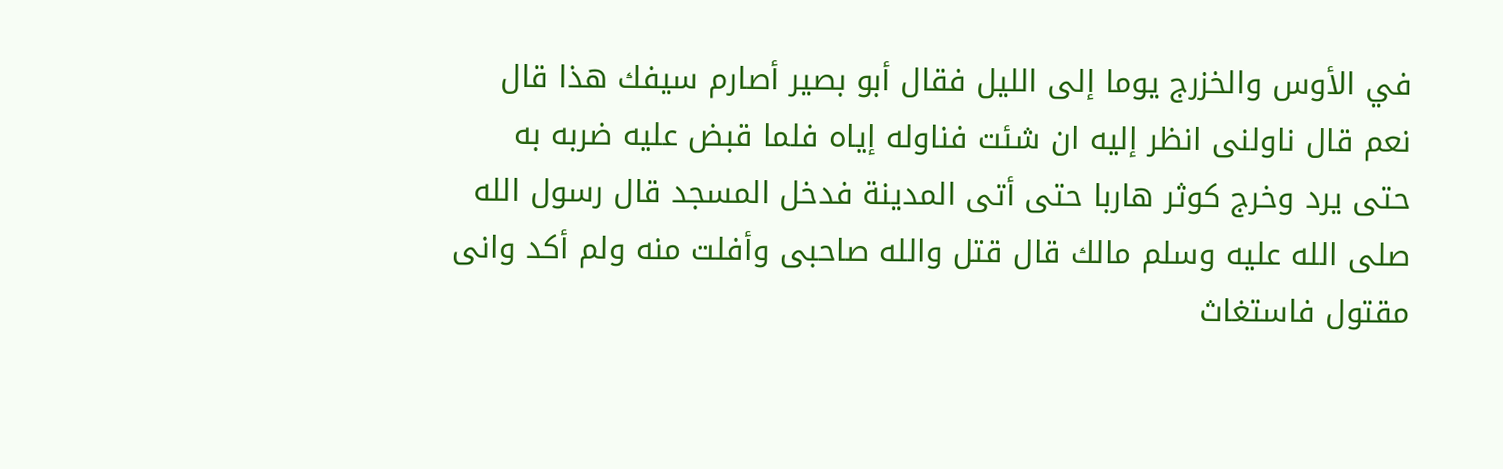في الأوس والخزرج يوما إلى الليل فقال أبو بصير أصارم سيفك هذا قال نعم قال ناولنى انظر إليه ان شئت فناوله إياه فلما قبض عليه ضربه به حتى يرد وخرج كوثر هاربا حتى أتى المدينة فدخل المسجد قال رسول الله صلى الله عليه وسلم مالك قال قتل والله صاحبى وأفلت منه ولم أكد وانى مقتول فاستغاث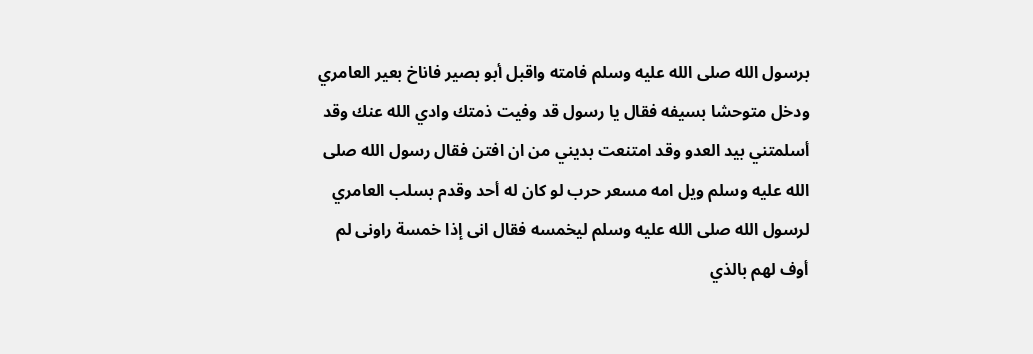برسول الله صلى الله عليه وسلم فامته واقبل أبو بصير فاناخ بعير العامري ودخل متوحشا بسيفه فقال يا رسول قد وفيت ذمتك وادي الله عنك وقد أسلمتني بيد العدو وقد امتنعت بديني من ان افتن فقال رسول الله صلى الله عليه وسلم ويل امه مسعر حرب لو كان له أحد وقدم بسلب العامري لرسول الله صلى الله عليه وسلم ليخمسه فقال انى إذا خمسة راونى لم أوف لهم بالذي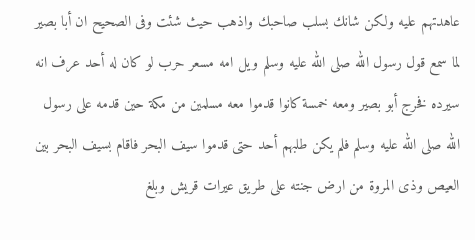عاهدتهم عليه ولكن شانك بسلب صاحبك واذهب حيث شئت وفى الصحيح ان أبا بصير لما سمع قول رسول الله صلى الله عليه وسلم ويل امه مسعر حرب لو كان له أحد عرف انه سيرده فخرج أبو بصير ومعه خمسة كانوا قدموا معه مسلمين من مكة حين قدمه على رسول الله صلى الله عليه وسلم فلم يكن طلبهم أحد حتى قدموا سيف البحر فاقام بسيف البحر بين العيص وذى المروة من ارض جنته على طريق عيرات قريش وبلغ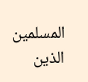المسلمين الذين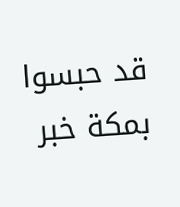قد حبسوا بمكة خبر